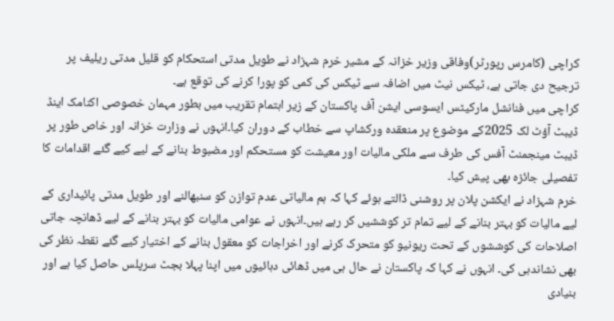کراچی (کامرس رپورٹر)وفاقی وزیر خزانہ کے مشیر خرم شہزاد نے طویل مدتی استحکام کو قلیل مدتی ریلیف پر ترجیح دی جاتی ہے، ٹیکس نیٹ میں اضافہ سے ٹیکس کی کمی کو پورا کرنے کی توقع ہے۔
کراچی میں فنانشل مارکیٹس ایسوسی ایشن آف پاکستان کے زیر اہتمام تقریب میں بطور مہمان خصوصی اکنامک اینڈ ڈیبٹ آؤٹ لک 2025کے موضوع پر منعقدہ ورکشاپ سے خطاب کے دوران کیا۔انہوں نے وزارت خزانہ اور خاص طور پر ڈیبٹ مینجمنٹ آفس کی طرف سے ملکی مالیات اور معیشت کو مستحکم اور مضبوط بنانے کے لیے کیے گئے اقدامات کا تفصیلی جائزہ بھی پیش کیا۔
خرم شہزاد نے ایکشن پلان پر روشنی ڈالتے ہوئے کہا کہ ہم مالیاتی عدم توازن کو سنبھالنے اور طویل مدتی پائیداری کے لیے مالیات کو بہتر بنانے کے لیے تمام تر کوششیں کر رہے ہیں۔انہوں نے عوامی مالیات کو بہتر بنانے کے لیے ڈھانچہ جاتی اصلاحات کی کوششوں کے تحت ریونیو کو متحرک کرنے اور اخراجات کو معقول بنانے کے اختیار کیے گئے نقطہ نظر کی بھی نشاندہی کی۔ انہوں نے کہا کہ پاکستان نے حال ہی میں ڈھائی دہائیوں میں اپنا پہلا بجٹ سرپلس حاصل کیا ہے اور بنیادی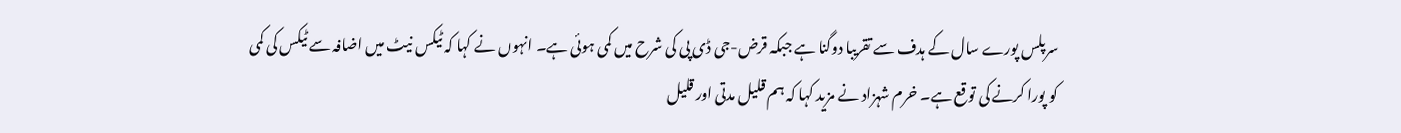سرپلس پورے سال کے ہدف سے تقریبا دوگنا ہے جبکہ قرض-جی ڈی پی کی شرح میں کمی ہوئی ہے۔ انہوں نے کہا کہ ٹیکس نیٹ میں اضافہ سے ٹیکس کی کمی کو پورا کرنے کی توقع ہے۔ خرم شہزاد نے مزید کہا کہ ہم قلیل مدتی اور قلیل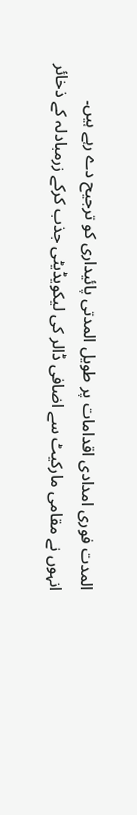المدت فوری امدادی اقدامات پر طویل المدتی پائیداری کو ترجیح دے رہے ہیں۔
انہوں نے مقامی مارکیٹ سے اضافی ڈالر کی لیکویڈیٹی جذب کرکے زرمبادلہ کے ذخائر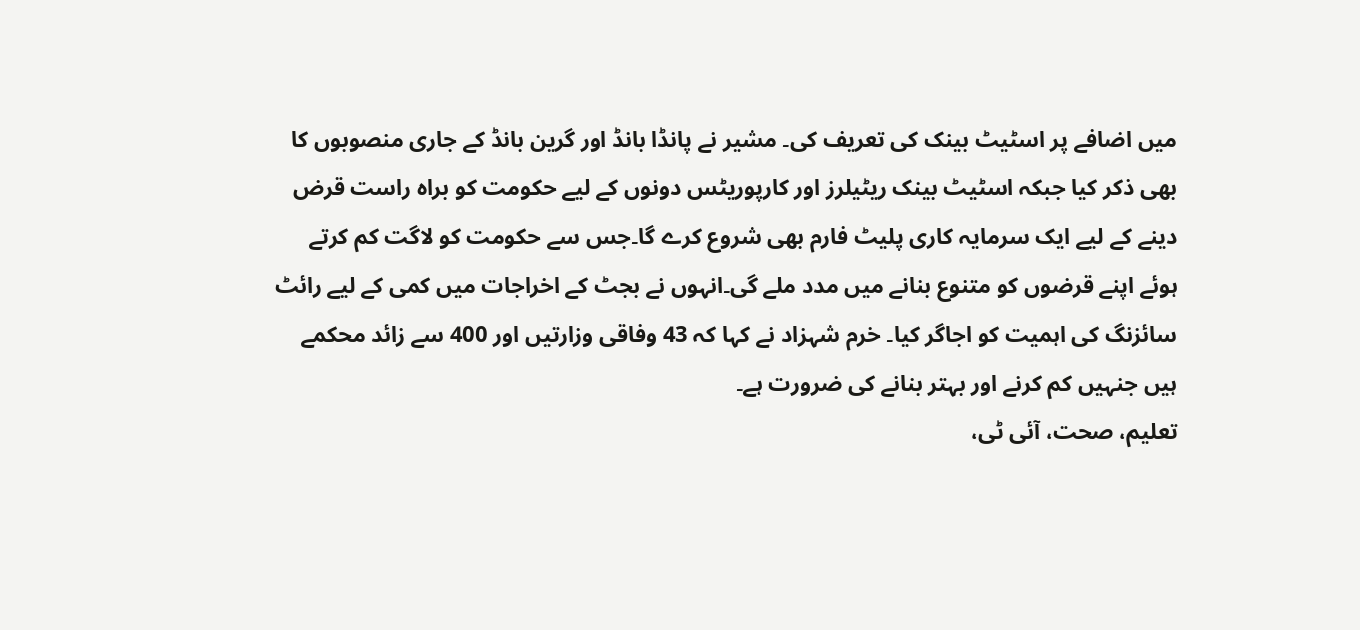میں اضافے پر اسٹیٹ بینک کی تعریف کی۔ مشیر نے پانڈا بانڈ اور گرین بانڈ کے جاری منصوبوں کا بھی ذکر کیا جبکہ اسٹیٹ بینک ریٹیلرز اور کارپوریٹس دونوں کے لیے حکومت کو براہ راست قرض دینے کے لیے ایک سرمایہ کاری پلیٹ فارم بھی شروع کرے گا۔جس سے حکومت کو لاگت کم کرتے ہوئے اپنے قرضوں کو متنوع بنانے میں مدد ملے گی۔انہوں نے بجٹ کے اخراجات میں کمی کے لیے رائٹ سائزنگ کی اہمیت کو اجاگر کیا۔ خرم شہزاد نے کہا کہ 43 وفاقی وزارتیں اور 400 سے زائد محکمے ہیں جنہیں کم کرنے اور بہتر بنانے کی ضرورت ہے۔
تعلیم، صحت، آئی ٹی،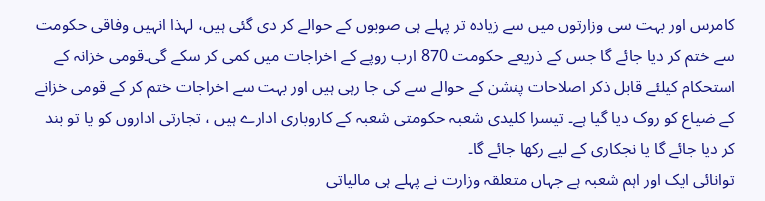کامرس اور بہت سی وزارتوں میں سے زیادہ تر پہلے ہی صوبوں کے حوالے کر دی گئی ہیں، لہذا انہیں وفاقی حکومت سے ختم کر دیا جائے گا جس کے ذریعے حکومت 870 ارب روپے کے اخراجات میں کمی کر سکے گی۔قومی خزانہ کے استحکام کیلئے قابل ذکر اصلاحات پنشن کے حوالے سے کی جا رہی ہیں اور بہت سے اخراجات ختم کر کے قومی خزانے کے ضیاع کو روک دیا گیا ہے۔ تیسرا کلیدی شعبہ حکومتی شعبہ کے کاروباری ادارے ہیں ، تجارتی اداروں کو یا تو بند کر دیا جائے گا یا نجکاری کے لیے رکھا جائے گا۔
توانائی ایک اور اہم شعبہ ہے جہاں متعلقہ وزارت نے پہلے ہی مالیاتی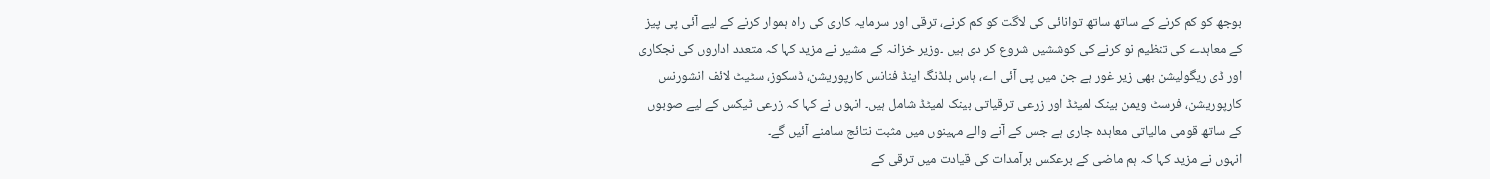بوجھ کو کم کرنے کے ساتھ ساتھ توانائی کی لاگت کو کم کرنے، ترقی اور سرمایہ کاری کی راہ ہموار کرنے کے لیے آئی پی پیز کے معاہدے کی تنظیم نو کرنے کی کوششیں شروع کر دی ہیں ۔وزیر خزانہ کے مشیر نے مزید کہا کہ متعدد اداروں کی نجکاری اور ڈی ریگولیشن بھی زیر غور ہے جن میں پی آئی اے، ہاس بلڈنگ اینڈ فنانس کارپوریشن، ڈسکوز، سٹیٹ لائف انشورنس کارپوریشن، فرسٹ ویمن بینک لمیٹڈ اور زرعی ترقیاتی بینک لمیٹڈ شامل ہیں۔ انہوں نے کہا کہ زرعی ٹیکس کے لیے صوبوں کے ساتھ قومی مالیاتی معاہدہ جاری ہے جس کے آنے والے مہینوں میں مثبت نتائج سامنے آئیں گے۔
انہوں نے مزید کہا کہ ہم ماضی کے برعکس برآمدات کی قیادت میں ترقی کے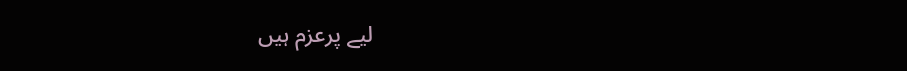لیے پرعزم ہیں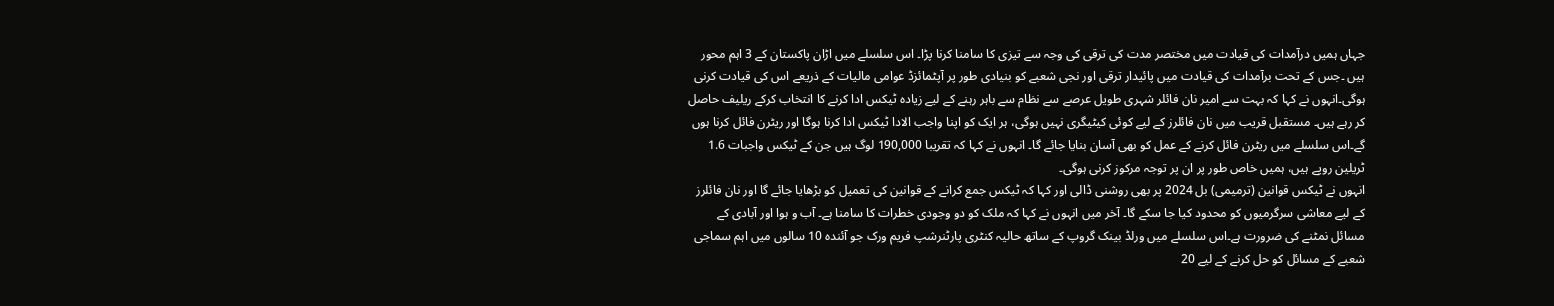جہاں ہمیں درآمدات کی قیادت میں مختصر مدت کی ترقی کی وجہ سے تیزی کا سامنا کرنا پڑا۔ اس سلسلے میں اڑان پاکستان کے 3 اہم محور ہیں ۔جس کے تحت برآمدات کی قیادت میں پائیدار ترقی اور نجی شعبے کو بنیادی طور پر آپٹمائزڈ عوامی مالیات کے ذریعے اس کی قیادت کرنی ہوگی۔انہوں نے کہا کہ بہت سے امیر نان فائلر شہری طویل عرصے سے نظام سے باہر رہنے کے لیے زیادہ ٹیکس ادا کرنے کا انتخاب کرکے ریلیف حاصل کر رہے ہیں۔ مستقبل قریب میں نان فائلرز کے لیے کوئی کیٹیگری نہیں ہوگی، ہر ایک کو اپنا واجب الادا ٹیکس ادا کرنا ہوگا اور ریٹرن فائل کرنا ہوں گے۔اس سلسلے میں ریٹرن فائل کرنے کے عمل کو بھی آسان بنایا جائے گا۔ انہوں نے کہا کہ تقریبا 190,000 لوگ ہیں جن کے ٹیکس واجبات 1.6 ٹریلین روپے ہیں، ہمیں خاص طور پر ان پر توجہ مرکوز کرنی ہوگی۔
انہوں نے ٹیکس قوانین (ترمیمی) بل 2024 پر بھی روشنی ڈالی اور کہا کہ ٹیکس جمع کرانے کے قوانین کی تعمیل کو بڑھایا جائے گا اور نان فائلرز کے لیے معاشی سرگرمیوں کو محدود کیا جا سکے گا۔ آخر میں انہوں نے کہا کہ ملک کو دو وجودی خطرات کا سامنا ہے۔ آب و ہوا اور آبادی کے مسائل نمٹنے کی ضرورت ہے۔اس سلسلے میں ورلڈ بینک گروپ کے ساتھ حالیہ کنٹری پارٹنرشپ فریم ورک جو آئندہ 10 سالوں میں اہم سماجی شعبے کے مسائل کو حل کرنے کے لیے 20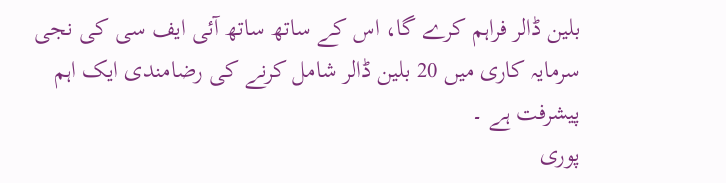بلین ڈالر فراہم کرے گا، اس کے ساتھ ساتھ آئی ایف سی کی نجی سرمایہ کاری میں 20 بلین ڈالر شامل کرنے کی رضامندی ایک اہم پیشرفت ہے ۔
پوری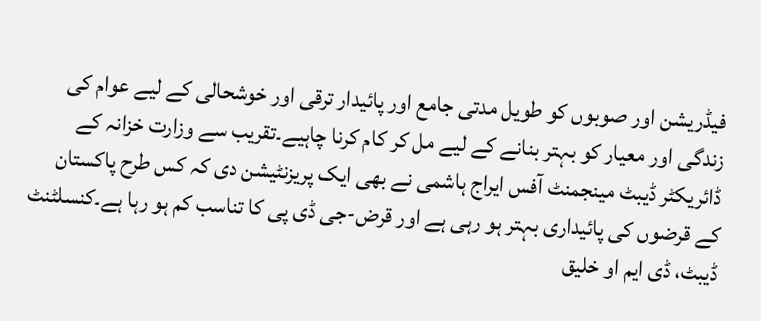فیڈریشن اور صوبوں کو طویل مدتی جامع اور پائیدار ترقی اور خوشحالی کے لیے عوام کی زندگی اور معیار کو بہتر بنانے کے لیے مل کر کام کرنا چاہیے۔تقریب سے وزارت خزانہ کے ڈائریکٹر ڈیبٹ مینجمنٹ آفس ایراج ہاشمی نے بھی ایک پریزنٹیشن دی کہ کس طرح پاکستان کے قرضوں کی پائیداری بہتر ہو رہی ہے اور قرض-جی ڈی پی کا تناسب کم ہو رہا ہے۔کنسلٹنٹ ڈیبٹ، ڈی ایم او خلیق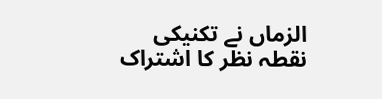الزماں نے تکنیکی نقطہ نظر کا اشتراک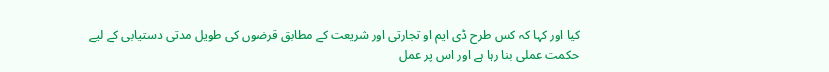کیا اور کہا کہ کس طرح ڈی ایم او تجارتی اور شریعت کے مطابق قرضوں کی طویل مدتی دستیابی کے لیے حکمت عملی بنا رہا ہے اور اس پر عمل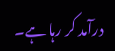درآمد کر رہا ہے۔